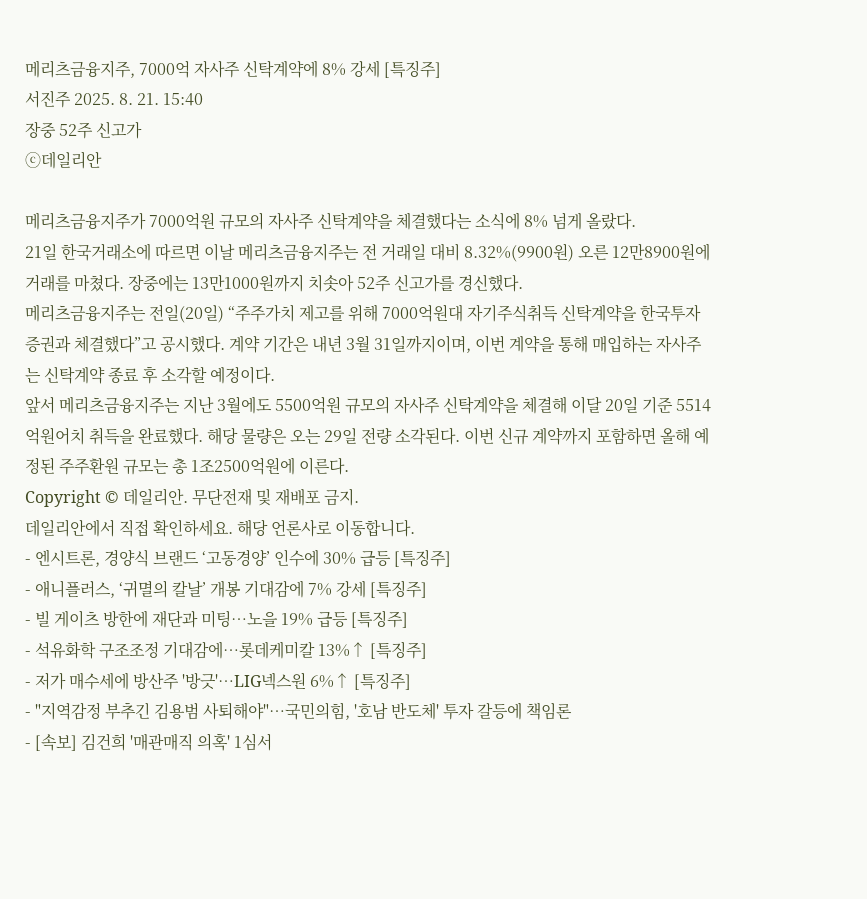메리츠금융지주, 7000억 자사주 신탁계약에 8% 강세 [특징주]
서진주 2025. 8. 21. 15:40
장중 52주 신고가
ⓒ데일리안

메리츠금융지주가 7000억원 규모의 자사주 신탁계약을 체결했다는 소식에 8% 넘게 올랐다.
21일 한국거래소에 따르면 이날 메리츠금융지주는 전 거래일 대비 8.32%(9900원) 오른 12만8900원에 거래를 마쳤다. 장중에는 13만1000원까지 치솟아 52주 신고가를 경신했다.
메리츠금융지주는 전일(20일) “주주가치 제고를 위해 7000억원대 자기주식취득 신탁계약을 한국투자증권과 체결했다”고 공시했다. 계약 기간은 내년 3월 31일까지이며, 이번 계약을 통해 매입하는 자사주는 신탁계약 종료 후 소각할 예정이다.
앞서 메리츠금융지주는 지난 3월에도 5500억원 규모의 자사주 신탁계약을 체결해 이달 20일 기준 5514억원어치 취득을 완료했다. 해당 물량은 오는 29일 전량 소각된다. 이번 신규 계약까지 포함하면 올해 예정된 주주환원 규모는 총 1조2500억원에 이른다.
Copyright © 데일리안. 무단전재 및 재배포 금지.
데일리안에서 직접 확인하세요. 해당 언론사로 이동합니다.
- 엔시트론, 경양식 브랜드 ‘고동경양’ 인수에 30% 급등 [특징주]
- 애니플러스, ‘귀멸의 칼날’ 개봉 기대감에 7% 강세 [특징주]
- 빌 게이츠 방한에 재단과 미팅…노을 19% 급등 [특징주]
- 석유화학 구조조정 기대감에…롯데케미칼 13%↑ [특징주]
- 저가 매수세에 방산주 '방긋'…LIG넥스원 6%↑ [특징주]
- "지역감정 부추긴 김용범 사퇴해야"…국민의힘, '호남 반도체' 투자 갈등에 책임론
- [속보] 김건희 '매관매직 의혹' 1심서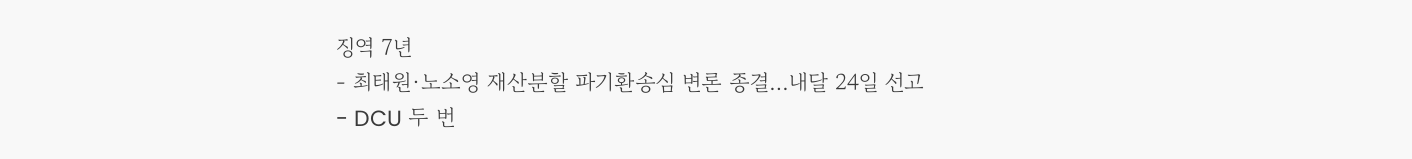징역 7년
- 최태원·노소영 재산분할 파기환송심 변론 종결…내달 24일 선고
- DCU 두 번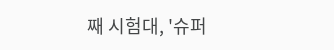째 시험대, '슈퍼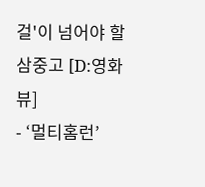걸'이 넘어야 할 삼중고 [D:영화 뷰]
- ‘멀티홈런’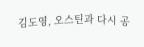김도영, 오스틴과 다시 공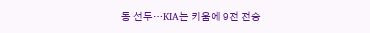동 선두…KIA는 키움에 9전 전승